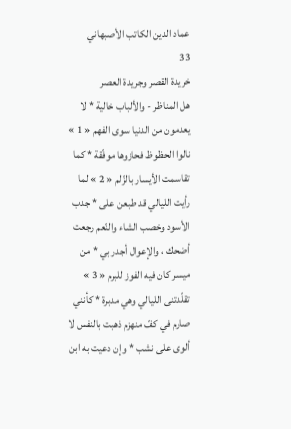عماد الدين الكاتب الأصبهاني
33
خريدة القصر وجريدة العصر
هل المناظر - والألباب خالية * لا يعدمون من الدنيا سوى الفهم « 1 » نالوا الحظوظ فحازوها موفّقة * كما تقاسمت الأيسار بالزّلم « 2 » لما رأيت الليالي قد طبعن على * جدب الأسود وخصب الشاء والنّعم رجعت أضحك ، والإعوال أجدر بي * من ميسر كان فيه الفوز للبرم « 3 » تقلّدتنى الليالي وهي مدبرة * كأنني صارم في كفّ منهزم ذهبت بالنفس لا ألوى على نشب * وإن دعيت به ابن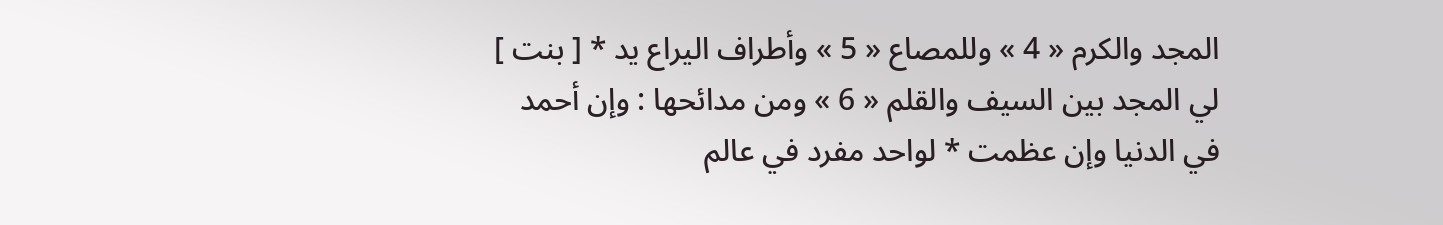المجد والكرم « 4 » وللمصاع « 5 » وأطراف اليراع يد * [ بنت ] لي المجد بين السيف والقلم « 6 » ومن مدائحها : وإن أحمد في الدنيا وإن عظمت * لواحد مفرد في عالم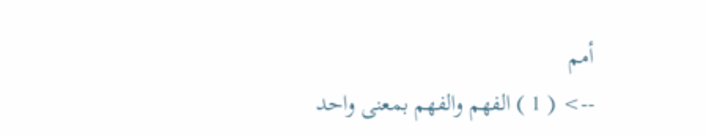أمم
--> ( 1 ) الفهم والفهم بمعنى واحد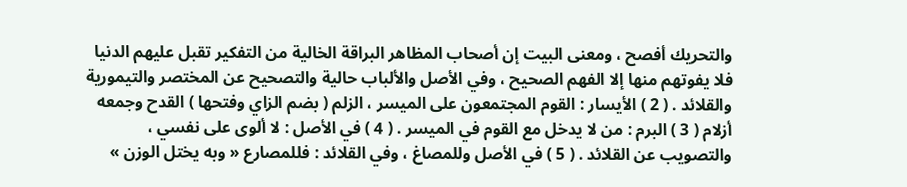والتحريك أفصح ، ومعنى البيت إن أصحاب المظاهر البراقة الخالية من التفكير تقبل عليهم الدنيا فلا يفوتهم منها إلا الفهم الصحيح ، وفي الأصل والألباب حالية والتصحيح عن المختصر والتيمورية والقلائد . ( 2 ) الأيسار : القوم المجتمعون على الميسر ، الزلم ( بضم الزاي وفتحها ) القدح وجمعه أزلام ( 3 ) البرم : من لا يدخل مع القوم في الميسر . ( 4 ) في الأصل : لا ألوى على نفسي ، والتصويب عن القلائد . ( 5 ) في الأصل وللمصاغ ، وفي القلائد : فللمصارع « وبه يختل الوزن »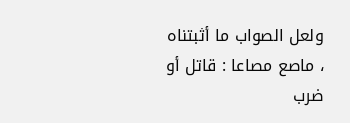ولعل الصواب ما أثبتناه ، ماصع مصاعا : قاتل أو ضرب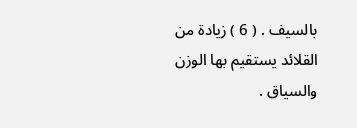بالسيف . ( 6 ) زيادة من القلائد يستقيم بها الوزن والسياق .